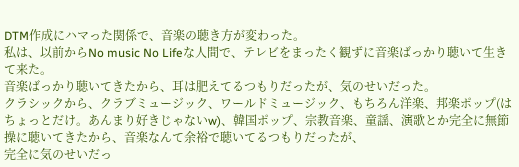DTM作成にハマった関係で、音楽の聴き方が変わった。
私は、以前からNo music No Lifeな人間で、テレビをまったく観ずに音楽ばっかり聴いて生きて来た。
音楽ばっかり聴いてきたから、耳は肥えてるつもりだったが、気のせいだった。
クラシックから、クラブミュージック、ワールドミュージック、もちろん洋楽、邦楽ポップ(はちょっとだけ。あんまり好きじゃないw)、韓国ポップ、宗教音楽、童謡、演歌とか完全に無節操に聴いてきたから、音楽なんて余裕で聴いてるつもりだったが、
完全に気のせいだっ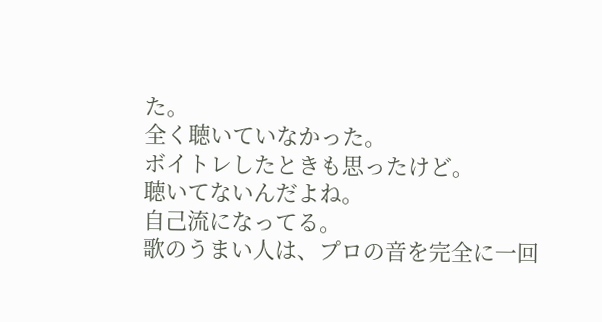た。
全く聴いていなかった。
ボイトレしたときも思ったけど。
聴いてないんだよね。
自己流になってる。
歌のうまい人は、プロの音を完全に一回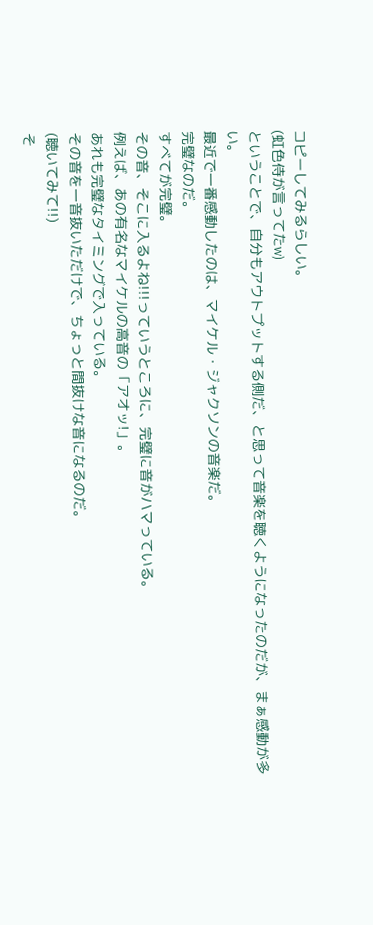コピーしてみるらしい。
(虹色侍が言ってたw)
ということで、自分もアウトプットする側だ、と思って音楽を聴くようになったのだが、まぁ感動が多い。
最近で一番感動したのは、マイケル・ジャクソンの音楽だ。
完璧なのだ。
すべてが完璧。
その音、そこに入るよね!!!っていうところに、完璧に音がハマっている。
例えば、あの有名なマイケルの高音の「アオッ!」。
あれも完璧なタイミングで入っている。
その音を一音抜いただけで、ちょっと間抜けな音になるのだ。
(聴いてみて!!)
そ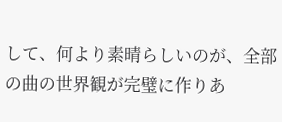して、何より素晴らしいのが、全部の曲の世界観が完璧に作りあ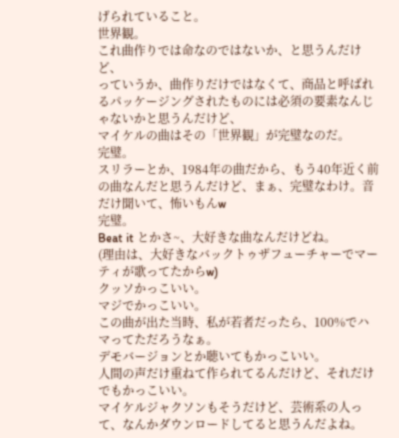げられていること。
世界観。
これ曲作りでは命なのではないか、と思うんだけど、
っていうか、曲作りだけではなくて、商品と呼ばれるパッケージングされたものには必須の要素なんじゃないかと思うんだけど、
マイケルの曲はその「世界観」が完璧なのだ。
完璧。
スリラーとか、1984年の曲だから、もう40年近く前の曲なんだと思うんだけど、まぁ、完璧なわけ。音だけ聞いて、怖いもんw
完璧。
Beat it とかさ~、大好きな曲なんだけどね。
(理由は、大好きなバックトゥザフューチャーでマーティが歌ってたからw)
クッソかっこいい。
マジでかっこいい。
この曲が出た当時、私が若者だったら、100%でハマってただろうなぁ。
デモバージョンとか聴いてもかっこいい。
人間の声だけ重ねて作られてるんだけど、それだけでもかっこいい。
マイケルジャクソンもそうだけど、芸術系の人って、なんかダウンロードしてると思うんだよね。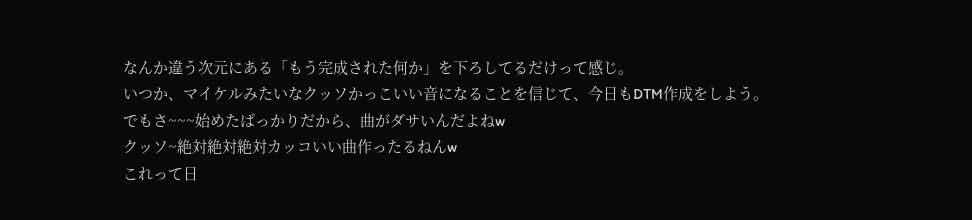なんか違う次元にある「もう完成された何か」を下ろしてるだけって感じ。
いつか、マイケルみたいなクッソかっこいい音になることを信じて、今日もDTM作成をしよう。
でもさ~~~始めたばっかりだから、曲がダサいんだよねw
クッソ~絶対絶対絶対カッコいい曲作ったるねんw
これって日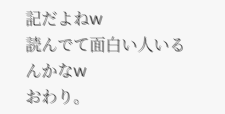記だよねw
読んでて面白い人いるんかなw
おわり。